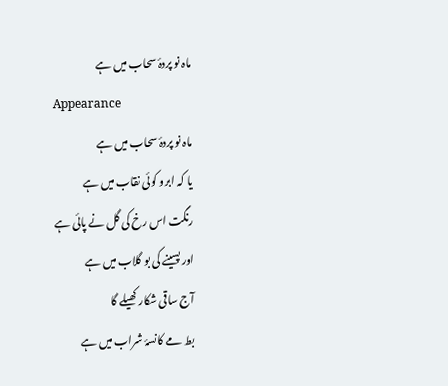ماہ نو پردۂ سحاب میں ہے
Appearance
ماہ نو پردۂ سحاب میں ہے
یا کہ ابرو کوئی نقاب میں ہے
رنگت اس رخ کی گل نے پائی ہے
اور پسینے کی بو گلاب میں ہے
آج ساقی شکار کھیلے گا
بط مے کانسۂ شراب میں ہے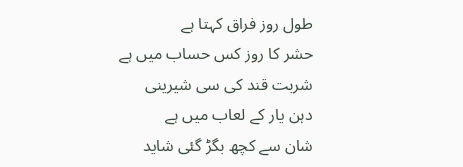طول روز فراق کہتا ہے
حشر کا روز کس حساب میں ہے
شربت قند کی سی شیرینی
دہن یار کے لعاب میں ہے
شان سے کچھ بگڑ گئی شاید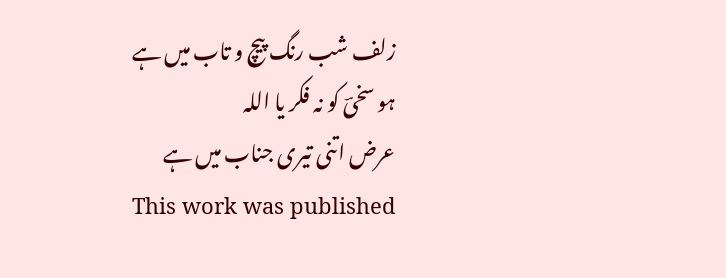زلف شب رنگ پیچ و تاب میں ہے
ہو سخیؔ کو نہ فکر یا اللہ
عرض اتنی تیری جناب میں ہے
This work was published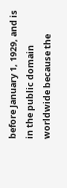before January 1, 1929, and is in the public domain worldwide because the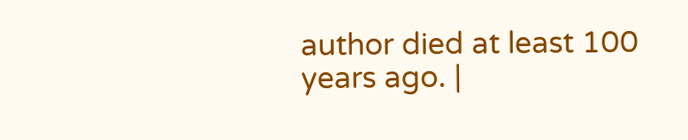author died at least 100 years ago. |